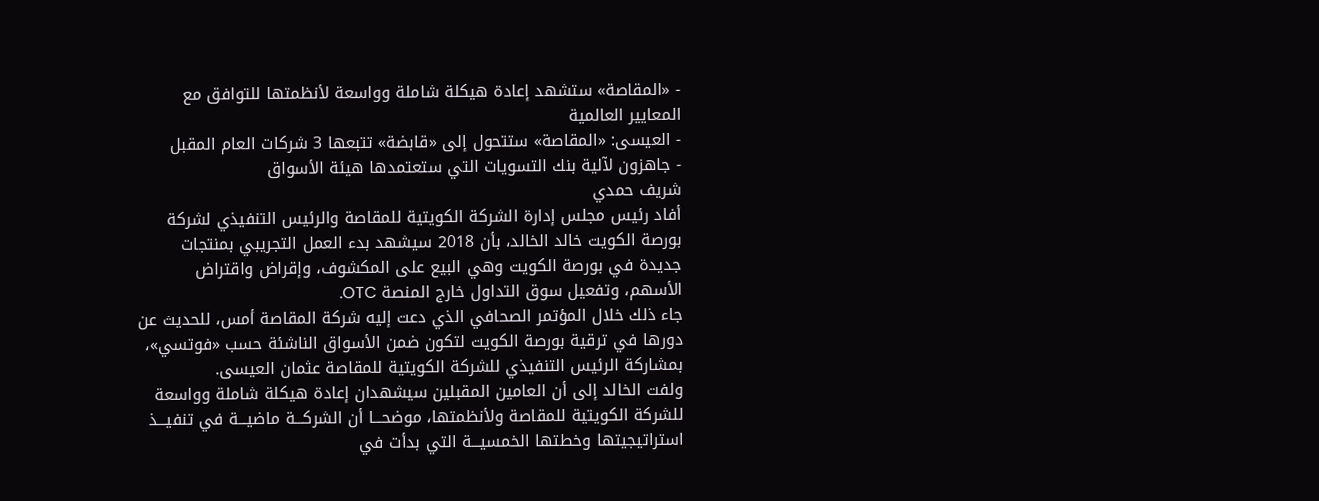- «المقاصة» ستشهد إعادة هيكلة شاملة وواسعة لأنظمتها للتوافق مع المعايير العالمية
- العيسى: «المقاصة» ستتحول إلى «قابضة» تتبعها 3 شركات العام المقبل
- جاهزون لآلية بنك التسويات التي ستعتمدها هيئة الأسواق
شريف حمدي
أفاد رئيس مجلس إدارة الشركة الكويتية للمقاصة والرئيس التنفيذي لشركة بورصة الكويت خالد الخالد، بأن 2018 سيشهد بدء العمل التجريبي بمنتجات جديدة في بورصة الكويت وهي البيع على المكشوف، وإقراض واقتراض الأسهم، وتفعيل سوق التداول خارج المنصة OTC.
جاء ذلك خلال المؤتمر الصحافي الذي دعت إليه شركة المقاصة أمس، للحديث عن دورها في ترقية بورصة الكويت لتكون ضمن الأسواق الناشئة حسب «فوتسي»، بمشاركة الرئيس التنفيذي للشركة الكويتية للمقاصة عثمان العيسى.
ولفت الخالد إلى أن العامين المقبلين سيشهدان إعادة هيكلة شاملة وواسعة للشركة الكويتية للمقاصة ولأنظمتها، موضحـــا أن الشركـــة ماضيـــة في تنفيـــذ استراتيجيتها وخطتها الخمسيـــة التي بدأت في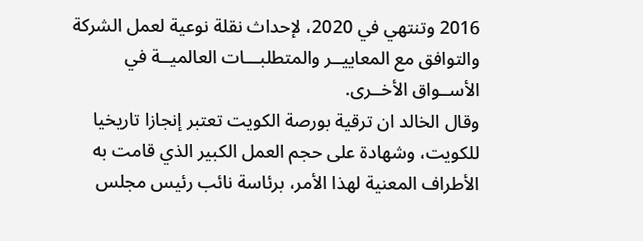2016 وتنتهي في 2020، لإحداث نقلة نوعية لعمل الشركة والتوافق مع المعاييــر والمتطلبـــات العالميــة في الأســواق الأخــرى.
وقال الخالد ان ترقية بورصة الكويت تعتبر إنجازا تاريخيا للكويت، وشهادة على حجم العمل الكبير الذي قامت به الأطراف المعنية لهذا الأمر، برئاسة نائب رئيس مجلس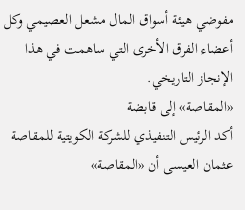مفوضي هيئة أسواق المال مشعل العصيمي وكل أعضاء الفرق الأخرى التي ساهمت في هذا الإنجاز التاريخي.
«المقاصة» إلى قابضة
أكد الرئيس التنفيذي للشركة الكويتية للمقاصة عثمان العيسى أن «المقاصة»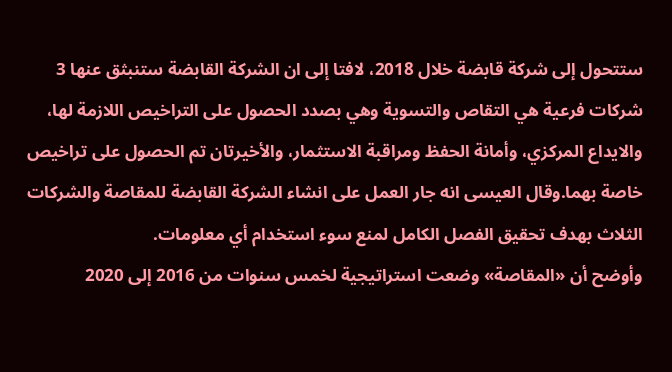ستتحول إلى شركة قابضة خلال 2018، لافتا إلى ان الشركة القابضة ستنبثق عنها 3 شركات فرعية هي التقاص والتسوية وهي بصدد الحصول على التراخيص اللازمة لها، والايداع المركزي، وأمانة الحفظ ومراقبة الاستثمار، والأخيرتان تم الحصول على تراخيص خاصة بهما.وقال العيسى انه جار العمل على انشاء الشركة القابضة للمقاصة والشركات الثلاث بهدف تحقيق الفصل الكامل لمنع سوء استخدام أي معلومات.
وأوضح أن «المقاصة» وضعت استراتيجية لخمس سنوات من 2016 إلى 2020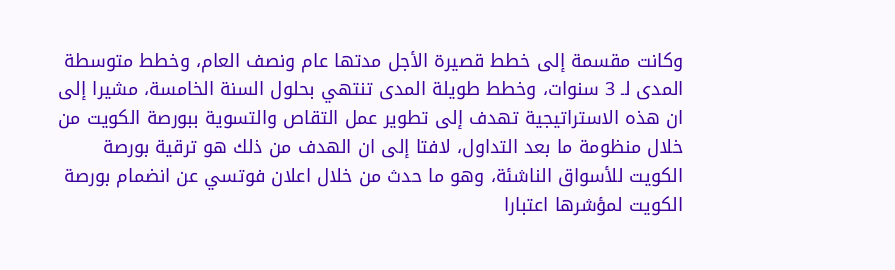وكانت مقسمة إلى خطط قصيرة الأجل مدتها عام ونصف العام، وخطط متوسطة المدى لـ 3 سنوات، وخطط طويلة المدى تنتهي بحلول السنة الخامسة، مشيرا إلى ان هذه الاستراتيجية تهدف إلى تطوير عمل التقاص والتسوية ببورصة الكويت من خلال منظومة ما بعد التداول، لافتا إلى ان الهدف من ذلك هو ترقية بورصة الكويت للأسواق الناشئة، وهو ما حدث من خلال اعلان فوتسي عن انضمام بورصة الكويت لمؤشرها اعتبارا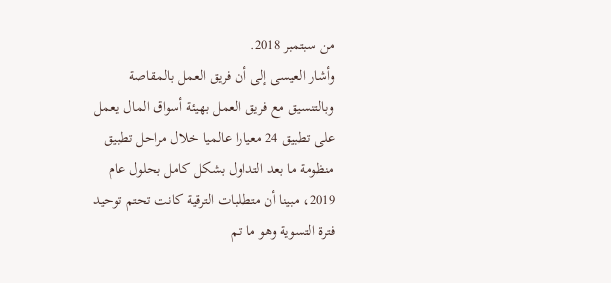من سبتمبر 2018.
وأشار العيسى إلى أن فريق العمل بالمقاصة وبالتنسيق مع فريق العمل بهيئة أسواق المال يعمل على تطبيق 24 معيارا عالميا خلال مراحل تطبيق منظومة ما بعد التداول بشكل كامل بحلول عام 2019، مبينا أن متطلبات الترقية كانت تحتم توحيد فترة التسوية وهو ما تم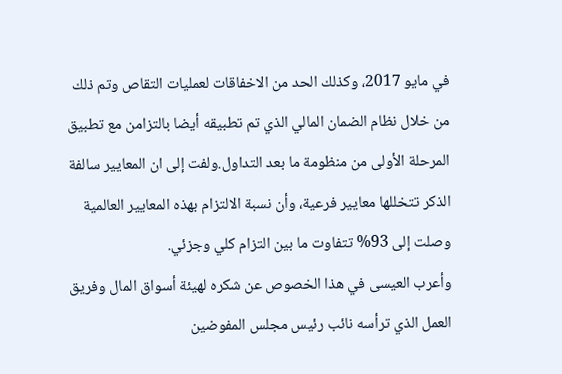في مايو 2017، وكذلك الحد من الاخفاقات لعمليات التقاص وتم ذلك من خلال نظام الضمان المالي الذي تم تطبيقه أيضا بالتزامن مع تطبيق المرحلة الأولى من منظومة ما بعد التداول.ولفت إلى ان المعايير سالفة الذكر تتخللها معايير فرعية، وأن نسبة الالتزام بهذه المعايير العالمية وصلت إلى 93% تتفاوت ما بين التزام كلي وجزئي.
وأعرب العيسى في هذا الخصوص عن شكره لهيئة أسواق المال وفريق العمل الذي ترأسه نائب رئيس مجلس المفوضين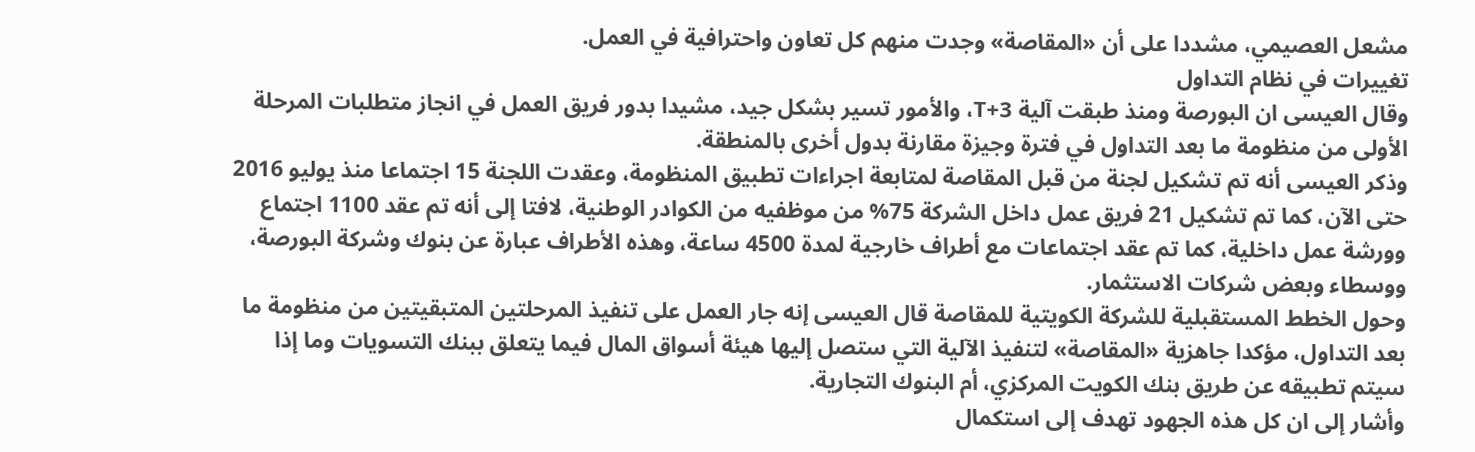مشعل العصيمي، مشددا على أن «المقاصة» وجدت منهم كل تعاون واحترافية في العمل.
تغييرات في نظام التداول
وقال العيسى ان البورصة ومنذ طبقت آلية T+3، والأمور تسير بشكل جيد، مشيدا بدور فريق العمل في انجاز متطلبات المرحلة الأولى من منظومة ما بعد التداول في فترة وجيزة مقارنة بدول أخرى بالمنطقة.
وذكر العيسى أنه تم تشكيل لجنة من قبل المقاصة لمتابعة اجراءات تطبيق المنظومة، وعقدت اللجنة 15 اجتماعا منذ يوليو 2016 حتى الآن، كما تم تشكيل 21 فريق عمل داخل الشركة 75% من موظفيه من الكوادر الوطنية، لافتا إلى أنه تم عقد 1100 اجتماع وورشة عمل داخلية، كما تم عقد اجتماعات مع أطراف خارجية لمدة 4500 ساعة، وهذه الأطراف عبارة عن بنوك وشركة البورصة، ووسطاء وبعض شركات الاستثمار.
وحول الخطط المستقبلية للشركة الكويتية للمقاصة قال العيسى إنه جار العمل على تنفيذ المرحلتين المتبقيتين من منظومة ما بعد التداول، مؤكدا جاهزية «المقاصة» لتنفيذ الآلية التي ستصل إليها هيئة أسواق المال فيما يتعلق ببنك التسويات وما إذا سيتم تطبيقه عن طريق بنك الكويت المركزي، أم البنوك التجارية.
وأشار إلى ان كل هذه الجهود تهدف إلى استكمال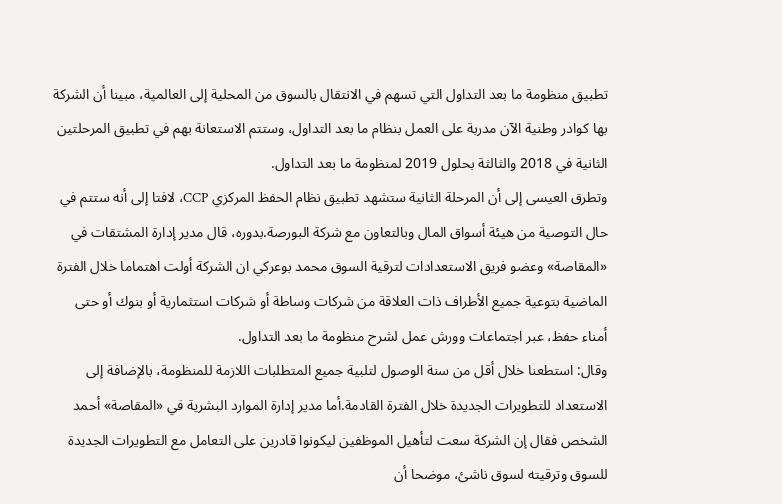تطبيق منظومة ما بعد التداول التي تسهم في الانتقال بالسوق من المحلية إلى العالمية، مبينا أن الشركة بها كوادر وطنية الآن مدربة على العمل بنظام ما بعد التداول، وستتم الاستعانة بهم في تطبيق المرحلتين الثانية في 2018 والثالثة بحلول 2019 لمنظومة ما بعد التداول.
وتطرق العيسى إلى أن المرحلة الثانية ستشهد تطبيق نظام الحفظ المركزي CCP، لافتا إلى أنه ستتم في حال التوصية من هيئة أسواق المال وبالتعاون مع شركة البورصة.بدوره، قال مدير إدارة المشتقات في «المقاصة» وعضو فريق الاستعدادات لترقية السوق محمد بوعركي ان الشركة أولت اهتماما خلال الفترة الماضية بتوعية جميع الأطراف ذات العلاقة من شركات وساطة أو شركات استثمارية أو بنوك أو حتى أمناء حفظ، عبر اجتماعات وورش عمل لشرح منظومة ما بعد التداول.
وقال: استطعنا خلال أقل من سنة الوصول لتلبية جميع المتطلبات اللازمة للمنظومة، بالإضافة إلى الاستعداد للتطويرات الجديدة خلال الفترة القادمة.أما مدير إدارة الموارد البشرية في «المقاصة» أحمد الشخص فقال إن الشركة سعت لتأهيل الموظفين ليكونوا قادرين على التعامل مع التطويرات الجديدة للسوق وترقيته لسوق ناشئ، موضحا أن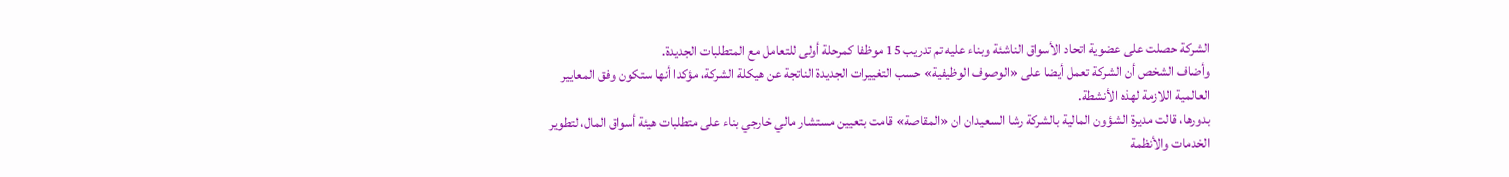الشركة حصلت على عضوية اتحاد الأسواق الناشئة وبناء عليه تم تدريب 15 موظفا كمرحلة أولى للتعامل مع المتطلبات الجديدة.
وأضاف الشخص أن الشركة تعمل أيضا على «الوصوف الوظيفية» حسب التغييرات الجديدة الناتجة عن هيكلة الشركة، مؤكدا أنها ستكون وفق المعايير العالمية اللازمة لهذه الأنشطة.
بدورها، قالت مديرة الشؤون المالية بالشركة رشا السعيدان ان «المقاصة» قامت بتعيين مستشار مالي خارجي بناء على متطلبات هيئة أسواق المال، لتطوير الخدمات والأنظمة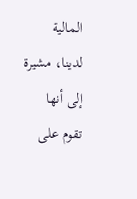المالية لدينا، مشيرة إلى أنها تقوم على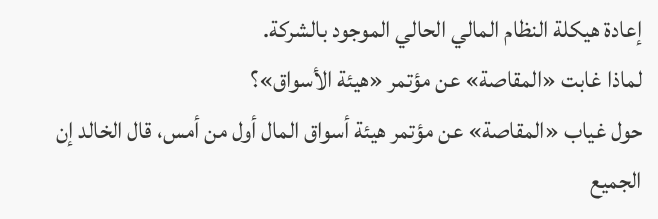إعادة هيكلة النظام المالي الحالي الموجود بالشركة.
لماذا غابت «المقاصة» عن مؤتمر «هيئة الأسواق»؟
حول غياب «المقاصة» عن مؤتمر هيئة أسواق المال أول من أمس، قال الخالد إن الجميع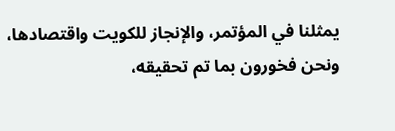يمثلنا في المؤتمر، والإنجاز للكويت واقتصادها، ونحن فخورون بما تم تحقيقه،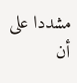مشددا على أن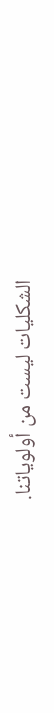الشكليات ليست من أولوياتنا.